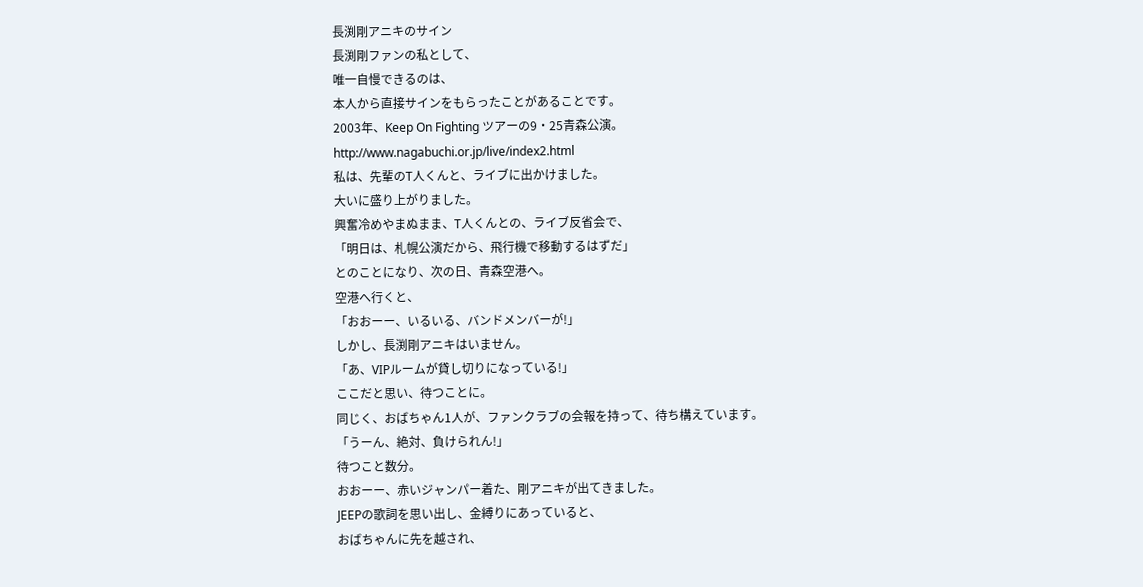長渕剛アニキのサイン
長渕剛ファンの私として、
唯一自慢できるのは、
本人から直接サインをもらったことがあることです。
2003年、Keep On Fighting ツアーの9・25青森公演。
http://www.nagabuchi.or.jp/live/index2.html
私は、先輩のT人くんと、ライブに出かけました。
大いに盛り上がりました。
興奮冷めやまぬまま、T人くんとの、ライブ反省会で、
「明日は、札幌公演だから、飛行機で移動するはずだ」
とのことになり、次の日、青森空港へ。
空港へ行くと、
「おおーー、いるいる、バンドメンバーが!」
しかし、長渕剛アニキはいません。
「あ、VIPルームが貸し切りになっている!」
ここだと思い、待つことに。
同じく、おばちゃん1人が、ファンクラブの会報を持って、待ち構えています。
「うーん、絶対、負けられん!」
待つこと数分。
おおーー、赤いジャンパー着た、剛アニキが出てきました。
JEEPの歌詞を思い出し、金縛りにあっていると、
おばちゃんに先を越され、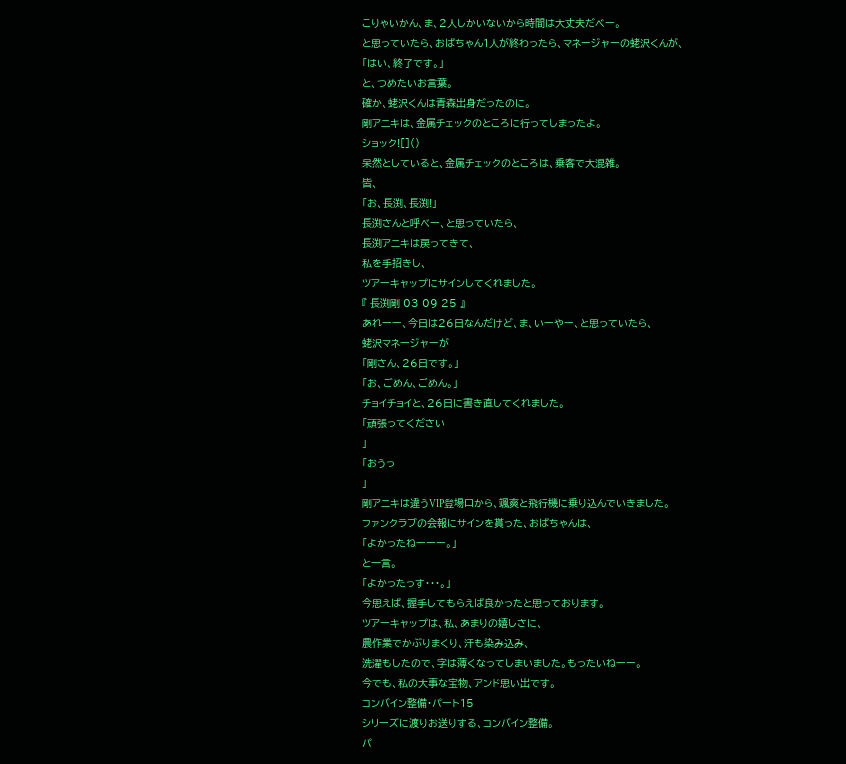こりゃいかん、ま、2人しかいないから時間は大丈夫だベー。
と思っていたら、おばちゃん1人が終わったら、マネージャーの蛯沢くんが、
「はい、終了です。」
と、つめたいお言葉。
確か、蛯沢くんは青森出身だったのに。
剛アニキは、金属チェックのところに行ってしまったよ。
ショック![]()
呆然としていると、金属チェックのところは、乗客で大混雑。
皆、
「お、長渕、長渕!」
長渕さんと呼べー、と思っていたら、
長渕アニキは戻ってきて、
私を手招きし、
ツアーキャップにサインしてくれました。
『 長渕剛 03 09 25 』
あれーー、今日は26日なんだけど、ま、いーやー、と思っていたら、
蛯沢マネージャーが
「剛さん、26日です。」
「お、ごめん、ごめん。」
チョイチョイと、26日に書き直してくれました。
「頑張ってください
」
「おうっ
」
剛アニキは違うVIP登場口から、颯爽と飛行機に乗り込んでいきました。
ファンクラブの会報にサインを貰った、おばちゃんは、
「よかったねーーー。」
と一言。
「よかったっす・・・。」
今思えば、握手してもらえば良かったと思っております。
ツアーキャップは、私、あまりの嬉しさに、
農作業でかぶりまくり、汗も染み込み、
洗濯もしたので、字は薄くなってしまいました。もったいねーー。
今でも、私の大事な宝物、アンド思い出です。
コンバイン整備・パート15
シリーズに渡りお送りする、コンバイン整備。
パ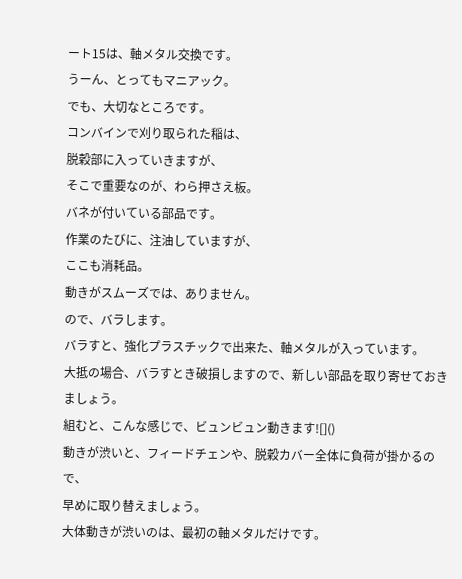ート15は、軸メタル交換です。
うーん、とってもマニアック。
でも、大切なところです。
コンバインで刈り取られた稲は、
脱穀部に入っていきますが、
そこで重要なのが、わら押さえ板。
バネが付いている部品です。
作業のたびに、注油していますが、
ここも消耗品。
動きがスムーズでは、ありません。
ので、バラします。
バラすと、強化プラスチックで出来た、軸メタルが入っています。
大抵の場合、バラすとき破損しますので、新しい部品を取り寄せておきましょう。
組むと、こんな感じで、ビュンビュン動きます![]()
動きが渋いと、フィードチェンや、脱穀カバー全体に負荷が掛かるので、
早めに取り替えましょう。
大体動きが渋いのは、最初の軸メタルだけです。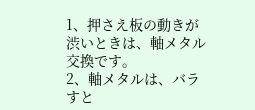1、押さえ板の動きが渋いときは、軸メタル交換です。
2、軸メタルは、バラすと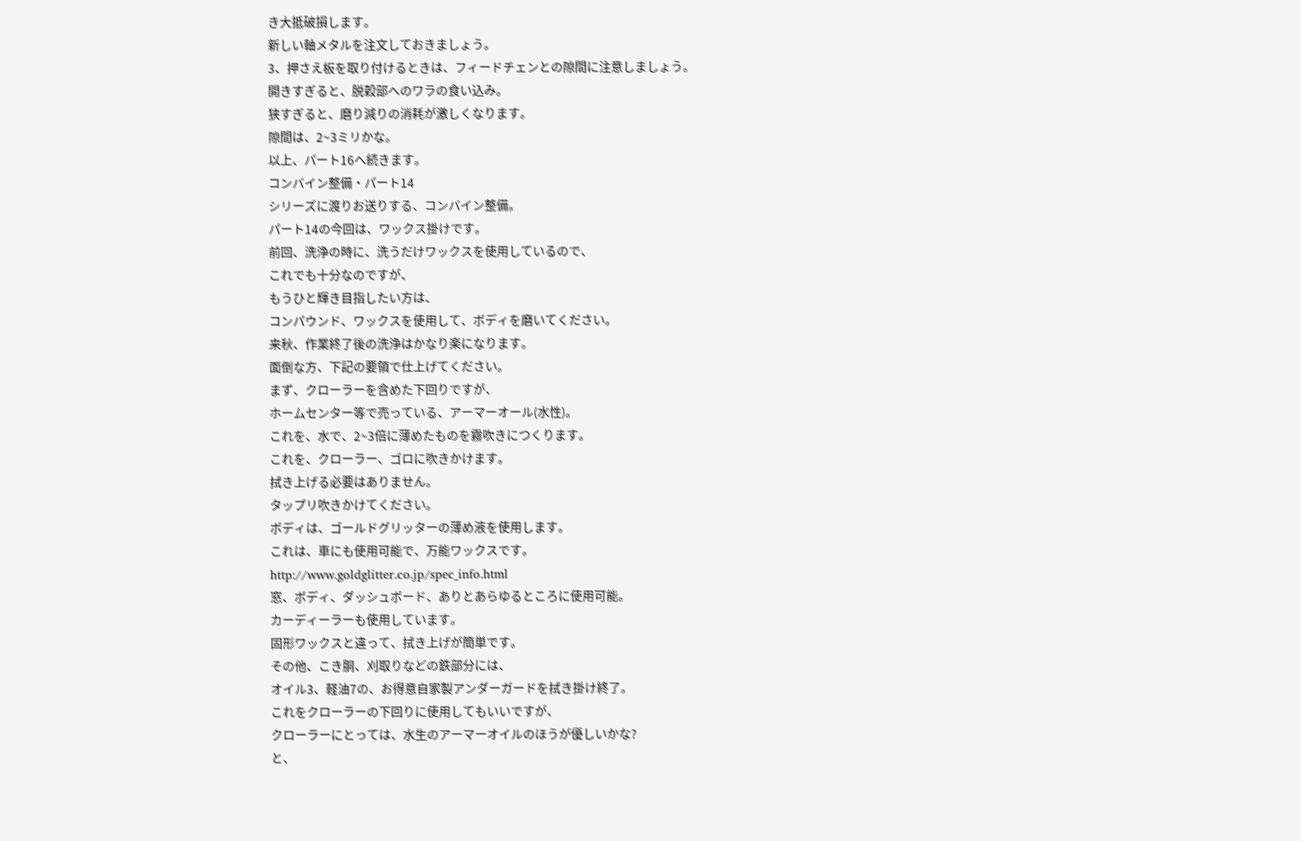き大抵破損します。
新しい軸メタルを注文しておきましょう。
3、押さえ板を取り付けるときは、フィードチェンとの隙間に注意しましょう。
開きすぎると、脱穀部へのワラの食い込み。
狭すぎると、磨り減りの消耗が激しくなります。
隙間は、2~3ミリかな。
以上、パート16へ続きます。
コンバイン整備・パート14
シリーズに渡りお送りする、コンバイン整備。
パート14の今回は、ワックス掛けです。
前回、洗浄の時に、洗うだけワックスを使用しているので、
これでも十分なのですが、
もうひと輝き目指したい方は、
コンパウンド、ワックスを使用して、ボディを磨いてください。
来秋、作業終了後の洗浄はかなり楽になります。
面倒な方、下記の要領で仕上げてください。
まず、クローラーを含めた下回りですが、
ホームセンター等で売っている、アーマーオール(水性)。
これを、水で、2~3倍に薄めたものを霧吹きにつくります。
これを、クローラー、ゴロに吹きかけます。
拭き上げる必要はありません。
タップリ吹きかけてください。
ボディは、ゴールドグリッターの薄め液を使用します。
これは、車にも使用可能で、万能ワックスです。
http://www.goldglitter.co.jp/spec_info.html
窓、ボディ、ダッシュボード、ありとあらゆるところに使用可能。
カーディーラーも使用しています。
固形ワックスと違って、拭き上げが簡単です。
その他、こき胴、刈取りなどの鉄部分には、
オイル3、軽油7の、お得意自家製アンダーガードを拭き掛け終了。
これをクローラーの下回りに使用してもいいですが、
クローラーにとっては、水生のアーマーオイルのほうが優しいかな?
と、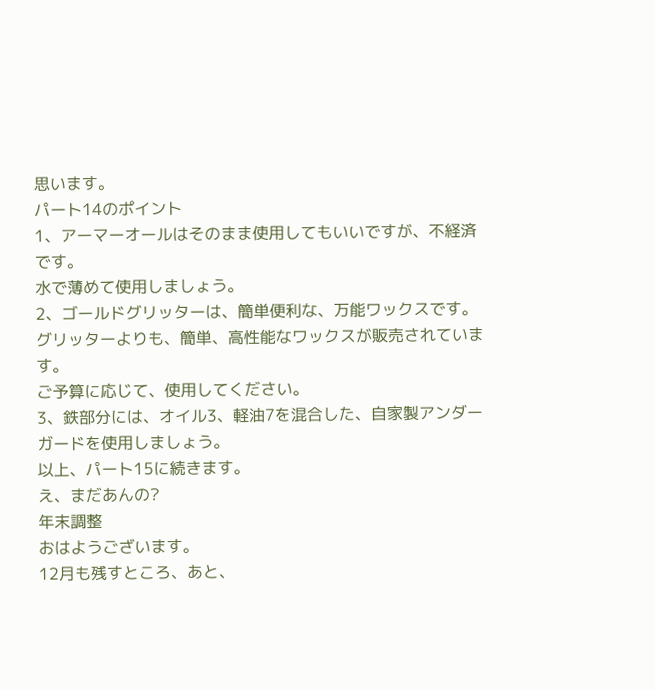思います。
パート14のポイント
1、アーマーオールはそのまま使用してもいいですが、不経済です。
水で薄めて使用しましょう。
2、ゴールドグリッターは、簡単便利な、万能ワックスです。
グリッターよりも、簡単、高性能なワックスが販売されています。
ご予算に応じて、使用してください。
3、鉄部分には、オイル3、軽油7を混合した、自家製アンダーガードを使用しましょう。
以上、パート15に続きます。
え、まだあんの?
年末調整
おはようございます。
12月も残すところ、あと、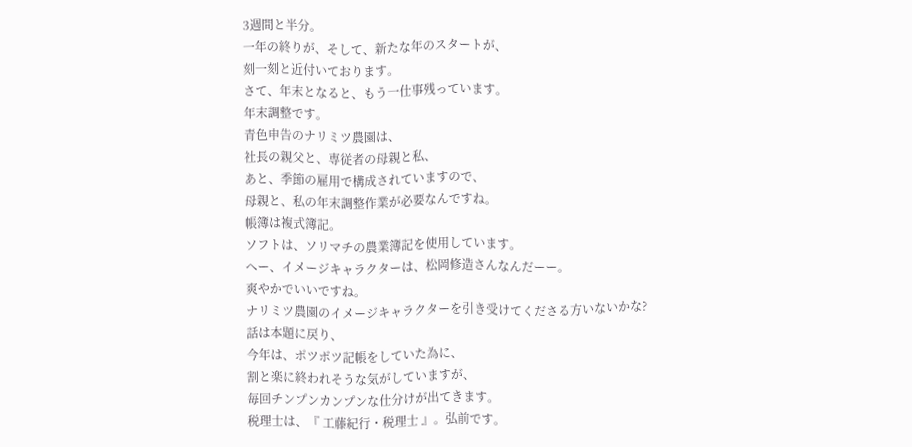3週間と半分。
一年の終りが、そして、新たな年のスタートが、
刻一刻と近付いております。
さて、年末となると、もう一仕事残っています。
年末調整です。
青色申告のナリミツ農園は、
社長の親父と、専従者の母親と私、
あと、季節の雇用で構成されていますので、
母親と、私の年末調整作業が必要なんですね。
帳簿は複式簿記。
ソフトは、ソリマチの農業簿記を使用しています。
へー、イメージキャラクターは、松岡修造さんなんだーー。
爽やかでいいですね。
ナリミツ農園のイメージキャラクターを引き受けてくださる方いないかな?
話は本題に戻り、
今年は、ポツポツ記帳をしていた為に、
割と楽に終われそうな気がしていますが、
毎回チンプンカンプンな仕分けが出てきます。
税理士は、『 工藤紀行・税理士 』。弘前です。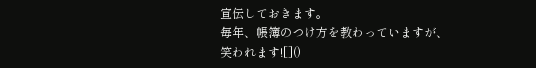宣伝しておきます。
毎年、帳簿のつけ方を教わっていますが、
笑われます![]()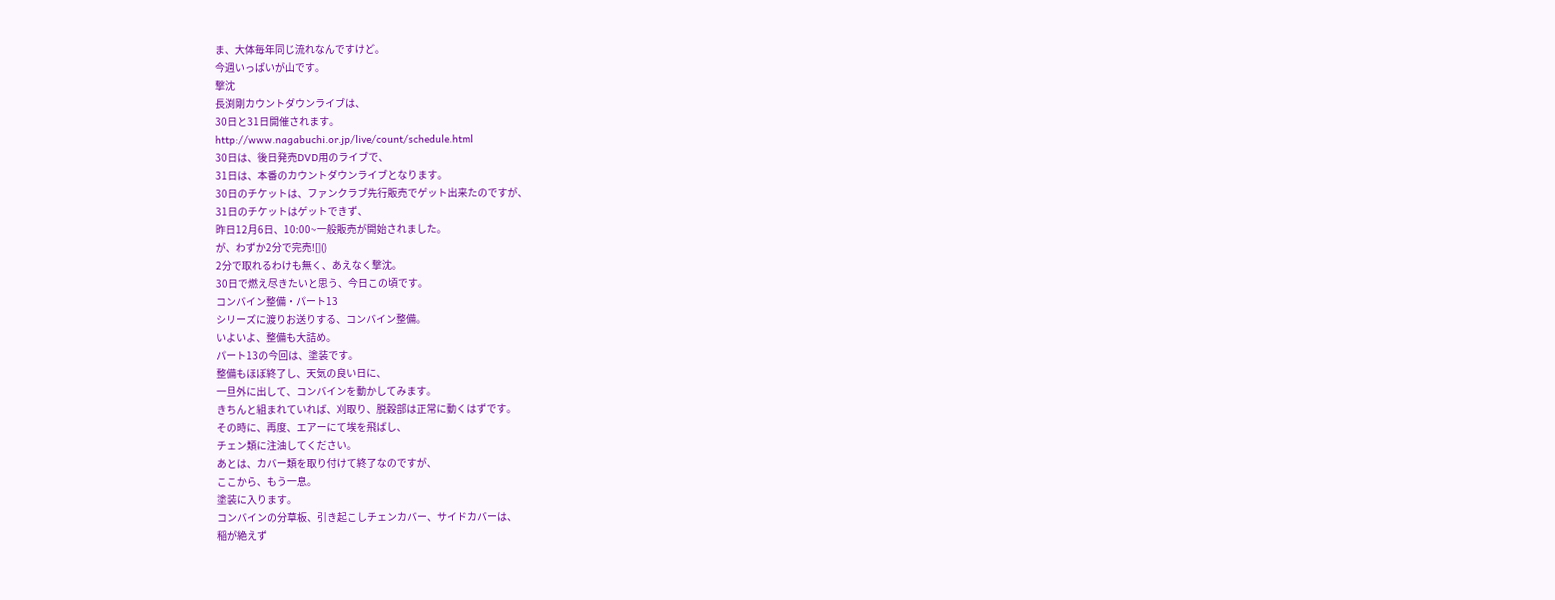ま、大体毎年同じ流れなんですけど。
今週いっぱいが山です。
撃沈
長渕剛カウントダウンライブは、
30日と31日開催されます。
http://www.nagabuchi.or.jp/live/count/schedule.html
30日は、後日発売DVD用のライブで、
31日は、本番のカウントダウンライブとなります。
30日のチケットは、ファンクラブ先行販売でゲット出来たのですが、
31日のチケットはゲットできず、
昨日12月6日、10:00~一般販売が開始されました。
が、わずか2分で完売![]()
2分で取れるわけも無く、あえなく撃沈。
30日で燃え尽きたいと思う、今日この頃です。
コンバイン整備・パート13
シリーズに渡りお送りする、コンバイン整備。
いよいよ、整備も大詰め。
パート13の今回は、塗装です。
整備もほぼ終了し、天気の良い日に、
一旦外に出して、コンバインを動かしてみます。
きちんと組まれていれば、刈取り、脱穀部は正常に動くはずです。
その時に、再度、エアーにて埃を飛ばし、
チェン類に注油してください。
あとは、カバー類を取り付けて終了なのですが、
ここから、もう一息。
塗装に入ります。
コンバインの分草板、引き起こしチェンカバー、サイドカバーは、
稲が絶えず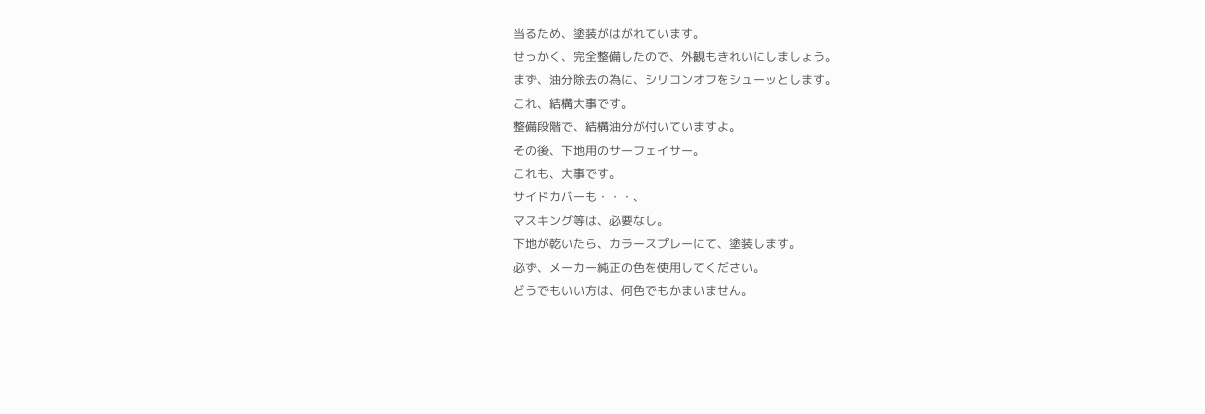当るため、塗装がはがれています。
せっかく、完全整備したので、外観もきれいにしましょう。
まず、油分除去の為に、シリコンオフをシューッとします。
これ、結構大事です。
整備段階で、結構油分が付いていますよ。
その後、下地用のサーフェイサー。
これも、大事です。
サイドカバーも・・・、
マスキング等は、必要なし。
下地が乾いたら、カラースプレーにて、塗装します。
必ず、メーカー純正の色を使用してください。
どうでもいい方は、何色でもかまいません。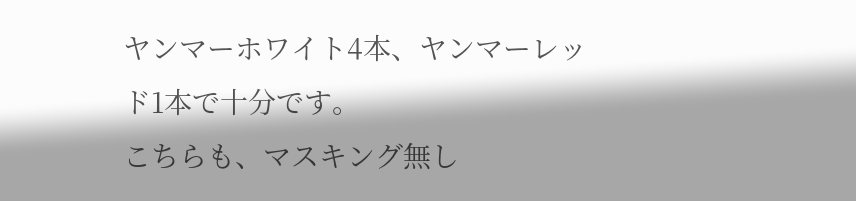ヤンマーホワイト4本、ヤンマーレッド1本で十分です。
こちらも、マスキング無し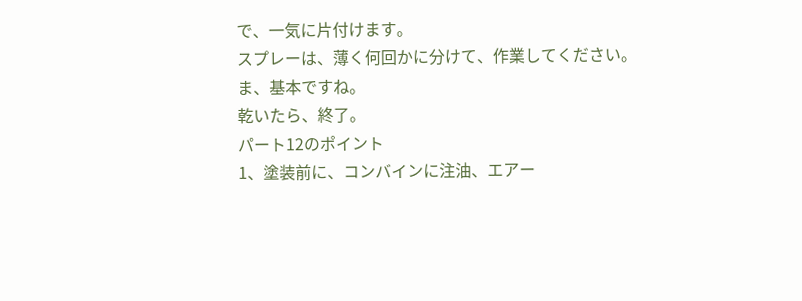で、一気に片付けます。
スプレーは、薄く何回かに分けて、作業してください。
ま、基本ですね。
乾いたら、終了。
パート12のポイント
1、塗装前に、コンバインに注油、エアー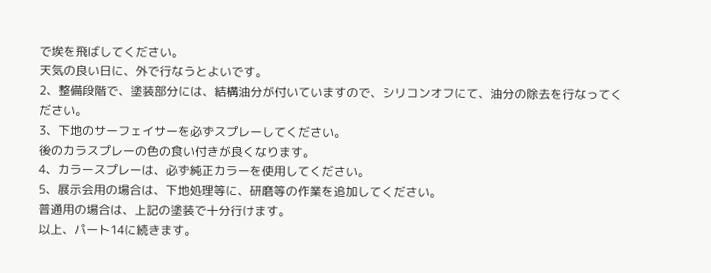で埃を飛ばしてください。
天気の良い日に、外で行なうとよいです。
2、整備段階で、塗装部分には、結構油分が付いていますので、シリコンオフにて、油分の除去を行なってください。
3、下地のサーフェイサーを必ずスプレーしてください。
後のカラスプレーの色の食い付きが良くなります。
4、カラースプレーは、必ず純正カラーを使用してください。
5、展示会用の場合は、下地処理等に、研磨等の作業を追加してください。
普通用の場合は、上記の塗装で十分行けます。
以上、パート14に続きます。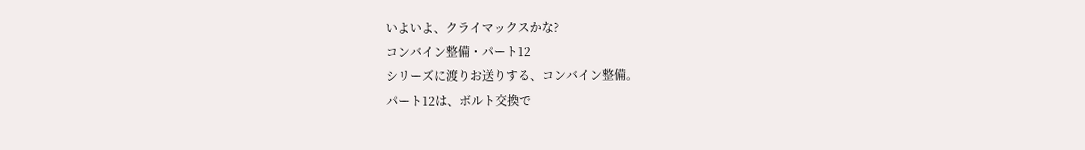いよいよ、クライマックスかな?
コンバイン整備・パート12
シリーズに渡りお送りする、コンバイン整備。
パート12は、ボルト交換で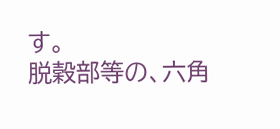す。
脱穀部等の、六角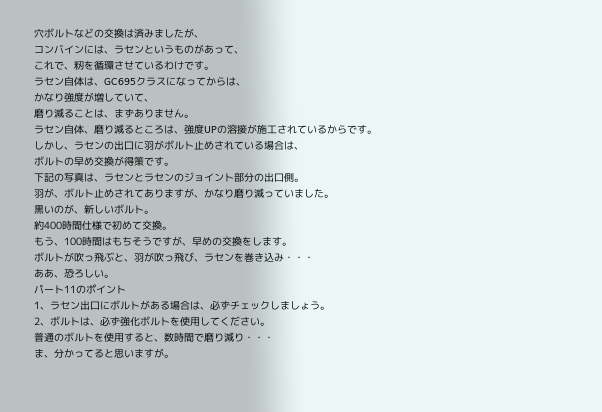穴ボルトなどの交換は済みましたが、
コンバインには、ラセンというものがあって、
これで、籾を循環させているわけです。
ラセン自体は、GC695クラスになってからは、
かなり強度が増していて、
磨り減ることは、まずありません。
ラセン自体、磨り減るところは、強度UPの溶接が施工されているからです。
しかし、ラセンの出口に羽がボルト止めされている場合は、
ボルトの早め交換が得策です。
下記の写真は、ラセンとラセンのジョイント部分の出口側。
羽が、ボルト止めされてありますが、かなり磨り減っていました。
黒いのが、新しいボルト。
約400時間仕様で初めて交換。
もう、100時間はもちそうですが、早めの交換をします。
ボルトが吹っ飛ぶと、羽が吹っ飛び、ラセンを巻き込み・・・
ああ、恐ろしい。
パート11のポイント
1、ラセン出口にボルトがある場合は、必ずチェックしましょう。
2、ボルトは、必ず強化ボルトを使用してください。
普通のボルトを使用すると、数時間で磨り減り・・・
ま、分かってると思いますが。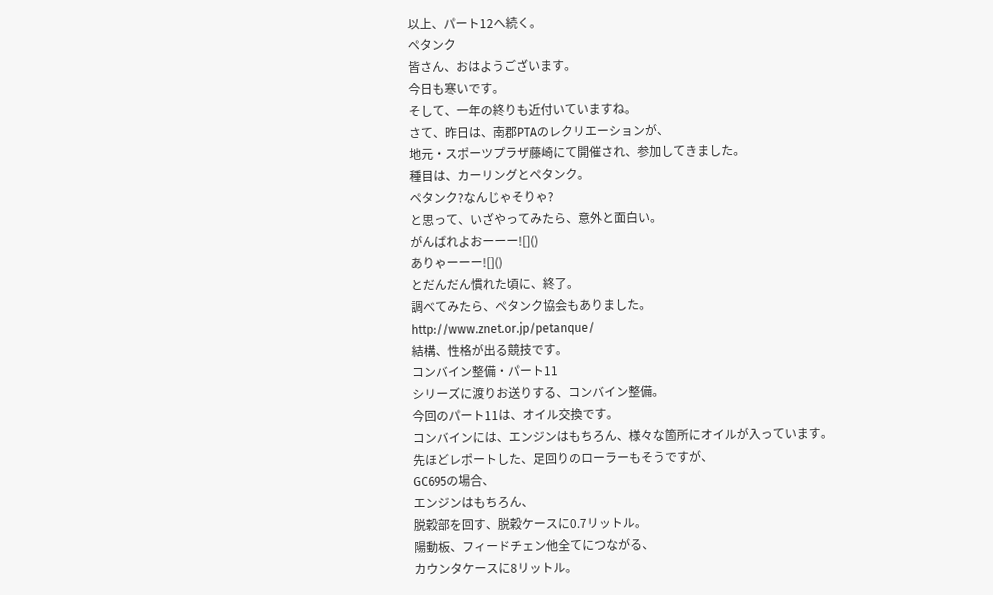以上、パート12へ続く。
ペタンク
皆さん、おはようございます。
今日も寒いです。
そして、一年の終りも近付いていますね。
さて、昨日は、南郡PTAのレクリエーションが、
地元・スポーツプラザ藤崎にて開催され、参加してきました。
種目は、カーリングとペタンク。
ペタンク?なんじゃそりゃ?
と思って、いざやってみたら、意外と面白い。
がんばれよおーーー![]()
ありゃーーー![]()
とだんだん慣れた頃に、終了。
調べてみたら、ペタンク協会もありました。
http://www.znet.or.jp/petanque/
結構、性格が出る競技です。
コンバイン整備・パート11
シリーズに渡りお送りする、コンバイン整備。
今回のパート11は、オイル交換です。
コンバインには、エンジンはもちろん、様々な箇所にオイルが入っています。
先ほどレポートした、足回りのローラーもそうですが、
GC695の場合、
エンジンはもちろん、
脱穀部を回す、脱穀ケースに0.7リットル。
陽動板、フィードチェン他全てにつながる、
カウンタケースに8リットル。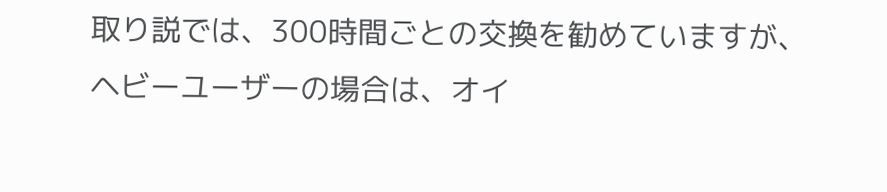取り説では、300時間ごとの交換を勧めていますが、
ヘビーユーザーの場合は、オイ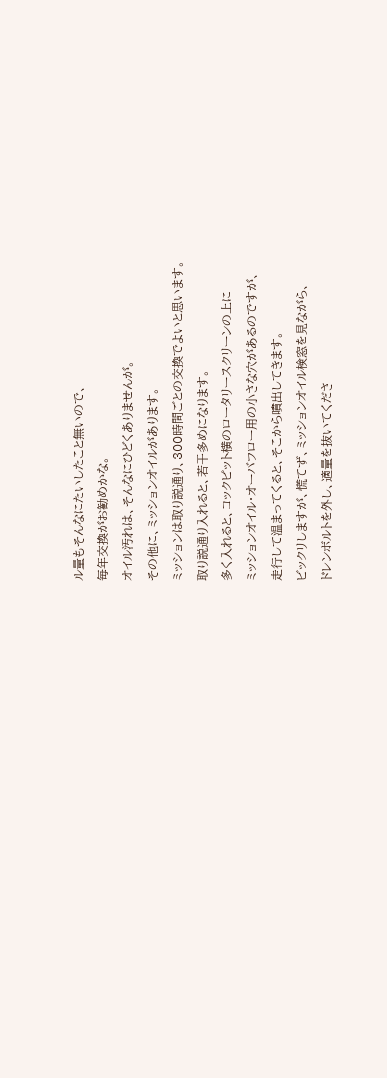ル量もそんなにたいしたこと無いので、
毎年交換がお勧めかな。
オイル汚れは、そんなにひどくありませんが。
その他に、ミッションオイルがあります。
ミッションは取り説通り、300時間ごとの交換でよいと思います。
取り説通り入れると、若干多めになります。
多く入れると、コックピット横のロータリースクリーンの上に
ミッションオイル・オーバフロー用の小さな穴があるのですが、
走行して温まってくると、そこから噴出してきます。
ビックリしますが、慌てず、ミッションオイル検窓を見ながら、
ドレンボルトを外し、適量を抜いてくださ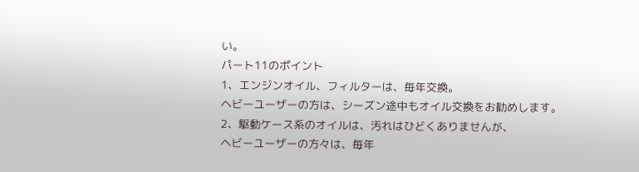い。
パート11のポイント
1、エンジンオイル、フィルターは、毎年交換。
ヘビーユーザーの方は、シーズン途中もオイル交換をお勧めします。
2、駆動ケース系のオイルは、汚れはひどくありませんが、
ヘビーユーザーの方々は、毎年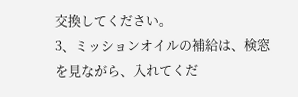交換してください。
3、ミッションオイルの補給は、検窓を見ながら、入れてくだ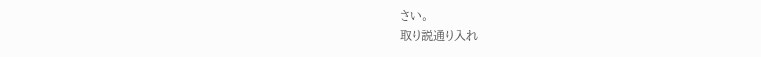さい。
取り説通り入れ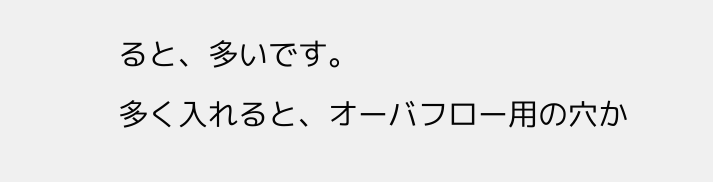ると、多いです。
多く入れると、オーバフロー用の穴か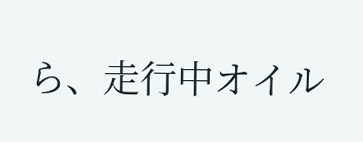ら、走行中オイル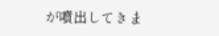が噴出してきま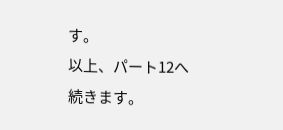す。
以上、パート12へ続きます。